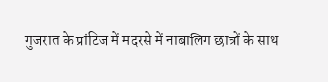गुजरात के प्रांटिज में मदरसे में नाबालिग छात्रों के साथ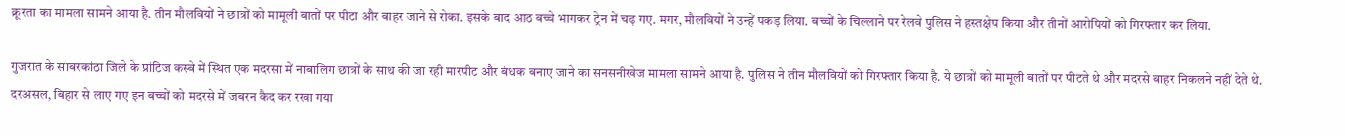क्रूरता का मामला सामने आया है. तीन मौलवियों ने छात्रों को मामूली बातों पर पीटा और बाहर जाने से रोका. इसके बाद आठ बच्चे भागकर ट्रेन में चढ़ गए. मगर, मौलवियों ने उन्हें पकड़ लिया. बच्चों के चिल्लाने पर रेलवे पुलिस ने हस्तक्षेप किया और तीनों आरोपियों को गिरफ्तार कर लिया.

गुजरात के साबरकांठा जिले के प्रांटिज कस्बे में स्थित एक मदरसा में नाबालिग छात्रों के साथ की जा रही मारपीट और बंधक बनाए जाने का सनसनीखेज मामला सामने आया है. पुलिस ने तीन मौलवियों को गिरफ्तार किया है. ये छात्रों को मामूली बातों पर पीटते थे और मदरसे बाहर निकलने नहीं देते थे.
दरअसल, बिहार से लाए गए इन बच्चों को मदरसे में जबरन कैद कर रखा गया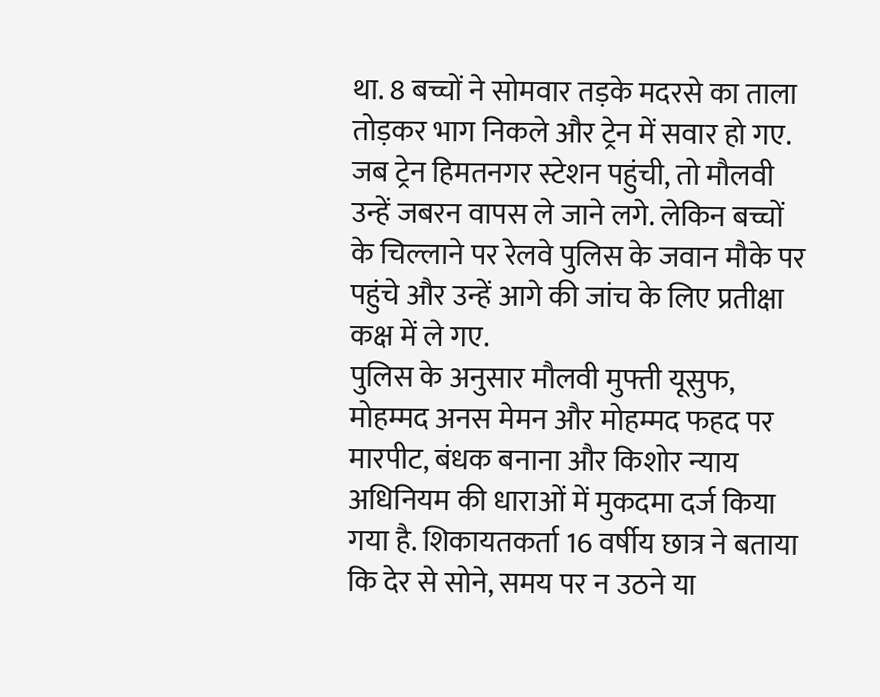था. 8 बच्चों ने सोमवार तड़के मदरसे का ताला तोड़कर भाग निकले और ट्रेन में सवार हो गए. जब ट्रेन हिमतनगर स्टेशन पहुंची, तो मौलवी उन्हें जबरन वापस ले जाने लगे. लेकिन बच्चों के चिल्लाने पर रेलवे पुलिस के जवान मौके पर पहुंचे और उन्हें आगे की जांच के लिए प्रतीक्षा कक्ष में ले गए.
पुलिस के अनुसार मौलवी मुफ्ती यूसुफ, मोहम्मद अनस मेमन और मोहम्मद फहद पर मारपीट, बंधक बनाना और किशोर न्याय अधिनियम की धाराओं में मुकदमा दर्ज किया गया है. शिकायतकर्ता 16 वर्षीय छात्र ने बताया कि देर से सोने, समय पर न उठने या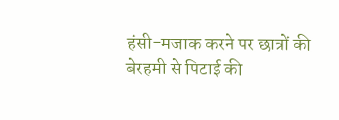हंसी-मजाक करने पर छात्रों की बेरहमी से पिटाई की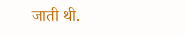जाती थी.